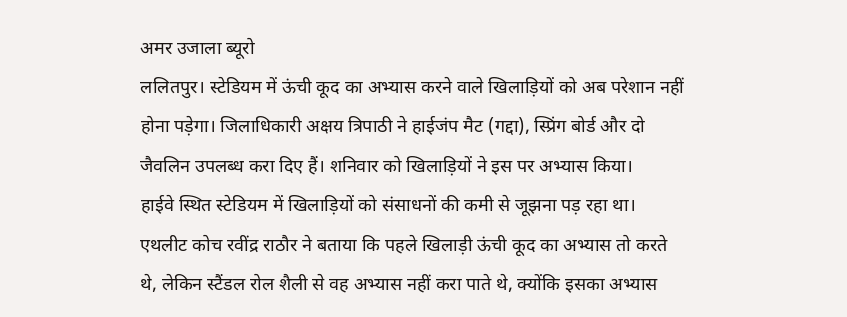अमर उजाला ब्यूरो
ललितपुर। स्टेडियम में ऊंची कूद का अभ्यास करने वाले खिलाड़ियों को अब परेशान नहीं होना पड़ेगा। जिलाधिकारी अक्षय त्रिपाठी ने हाईजंप मैट (गद्दा), स्प्रिंग बोर्ड और दो जैवलिन उपलब्ध करा दिए हैं। शनिवार को खिलाड़ियों ने इस पर अभ्यास किया।
हाईवे स्थित स्टेडियम में खिलाड़ियों को संसाधनों की कमी से जूझना पड़ रहा था। एथलीट कोच रवींद्र राठौर ने बताया कि पहले खिलाड़ी ऊंची कूद का अभ्यास तो करते थे, लेकिन स्टैंडल रोल शैली से वह अभ्यास नहीं करा पाते थे, क्योंकि इसका अभ्यास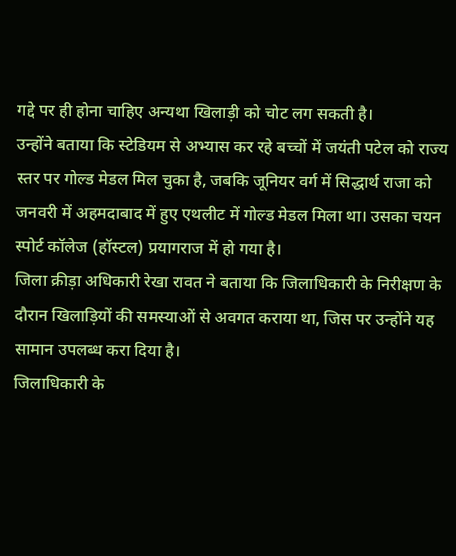गद्दे पर ही होना चाहिए अन्यथा खिलाड़ी को चोट लग सकती है।
उन्होंने बताया कि स्टेडियम से अभ्यास कर रहे बच्चों में जयंती पटेल को राज्य स्तर पर गोल्ड मेडल मिल चुका है, जबकि जूनियर वर्ग में सिद्धार्थ राजा को जनवरी में अहमदाबाद में हुए एथलीट में गोल्ड मेडल मिला था। उसका चयन स्पोर्ट कॉलेज (हॉस्टल) प्रयागराज में हो गया है।
जिला क्रीड़ा अधिकारी रेखा रावत ने बताया कि जिलाधिकारी के निरीक्षण के दौरान खिलाड़ियों की समस्याओं से अवगत कराया था, जिस पर उन्होंने यह सामान उपलब्ध करा दिया है।
जिलाधिकारी के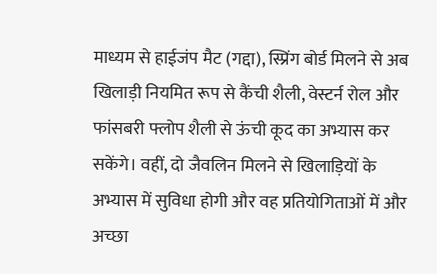माध्यम से हाईजंप मैट (गद्दा), स्प्रिंग बोर्ड मिलने से अब खिलाड़ी नियमित रूप से कैंची शैली, वेस्टर्न रोल और फांसबरी फ्लोप शैली से ऊंची कूद का अभ्यास कर सकेंगे। वहीं, दो जैवलिन मिलने से खिलाड़ियों के अभ्यास में सुविधा होगी और वह प्रतियोगिताओं में और अच्छा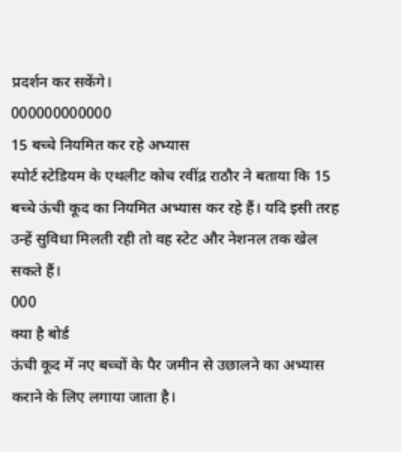प्रदर्शन कर सकेंगे।
000000000000
15 बच्चे नियमित कर रहे अभ्यास
स्पोर्ट स्टेडियम के एथलीट कोच रवींद्र राठौर ने बताया कि 15 बच्चे ऊंची कूद का नियमित अभ्यास कर रहे हैं। यदि इसी तरह उन्हें सुविधा मिलती रही तो वह स्टेट और नेशनल तक खेल सकते हैं।
000
क्या है बोर्ड
ऊंची कूद में नए बच्चों के पैर जमीन से उछालने का अभ्यास कराने के लिए लगाया जाता है।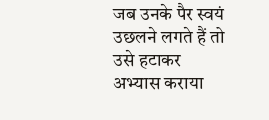जब उनके पैर स्वयं उछलने लगते हैं तो उसे हटाकर अभ्यास कराया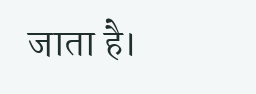जाता है।